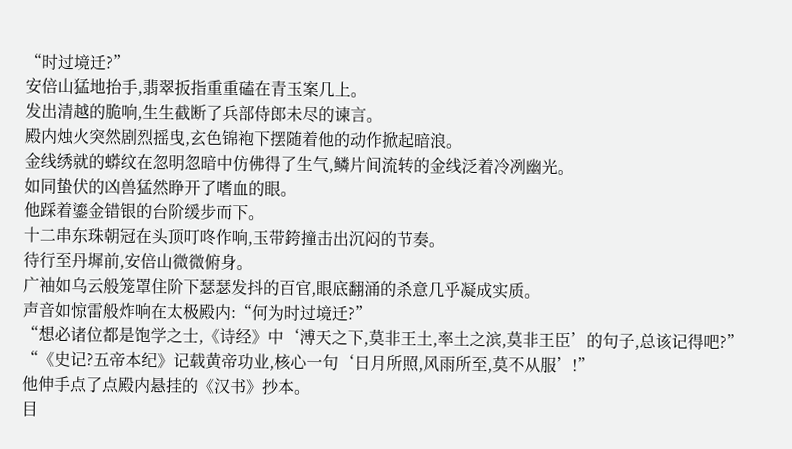“时过境迁?”
安倍山猛地抬手,翡翠扳指重重磕在青玉案几上。
发出清越的脆响,生生截断了兵部侍郎未尽的谏言。
殿内烛火突然剧烈摇曳,玄色锦袍下摆随着他的动作掀起暗浪。
金线绣就的蟒纹在忽明忽暗中仿佛得了生气,鳞片间流转的金线泛着冷冽幽光。
如同蛰伏的凶兽猛然睁开了嗜血的眼。
他踩着鎏金错银的台阶缓步而下。
十二串东珠朝冠在头顶叮咚作响,玉带銙撞击出沉闷的节奏。
待行至丹墀前,安倍山微微俯身。
广袖如乌云般笼罩住阶下瑟瑟发抖的百官,眼底翻涌的杀意几乎凝成实质。
声音如惊雷般炸响在太极殿内:“何为时过境迁?”
“想必诸位都是饱学之士,《诗经》中‘溥天之下,莫非王土,率土之滨,莫非王臣’的句子,总该记得吧?”
“《史记?五帝本纪》记载黄帝功业,核心一句‘日月所照,风雨所至,莫不从服’!”
他伸手点了点殿内悬挂的《汉书》抄本。
目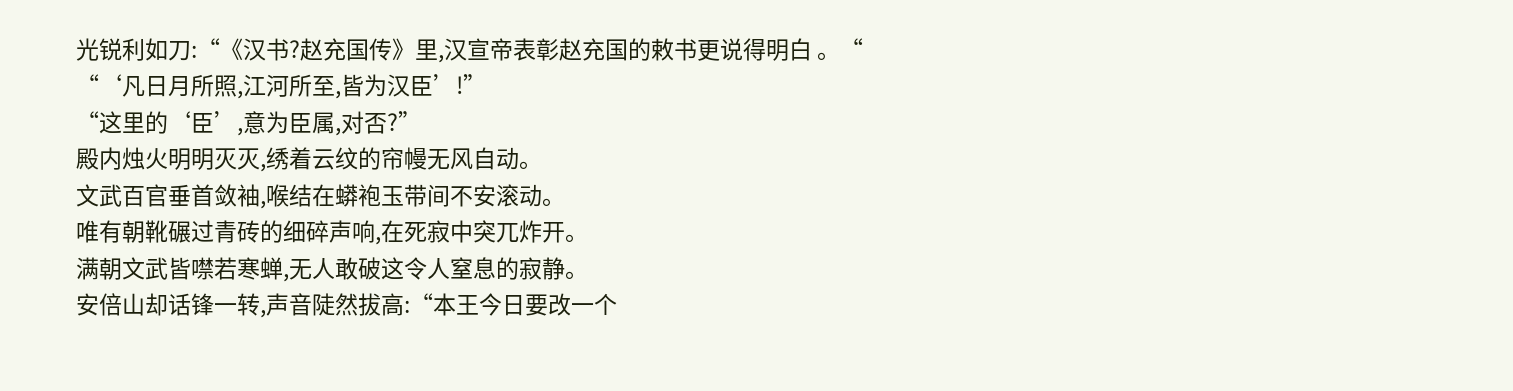光锐利如刀:“《汉书?赵充国传》里,汉宣帝表彰赵充国的敕书更说得明白 。“
“‘凡日月所照,江河所至,皆为汉臣’!”
“这里的‘臣’,意为臣属,对否?”
殿内烛火明明灭灭,绣着云纹的帘幔无风自动。
文武百官垂首敛袖,喉结在蟒袍玉带间不安滚动。
唯有朝靴碾过青砖的细碎声响,在死寂中突兀炸开。
满朝文武皆噤若寒蝉,无人敢破这令人窒息的寂静。
安倍山却话锋一转,声音陡然拔高:“本王今日要改一个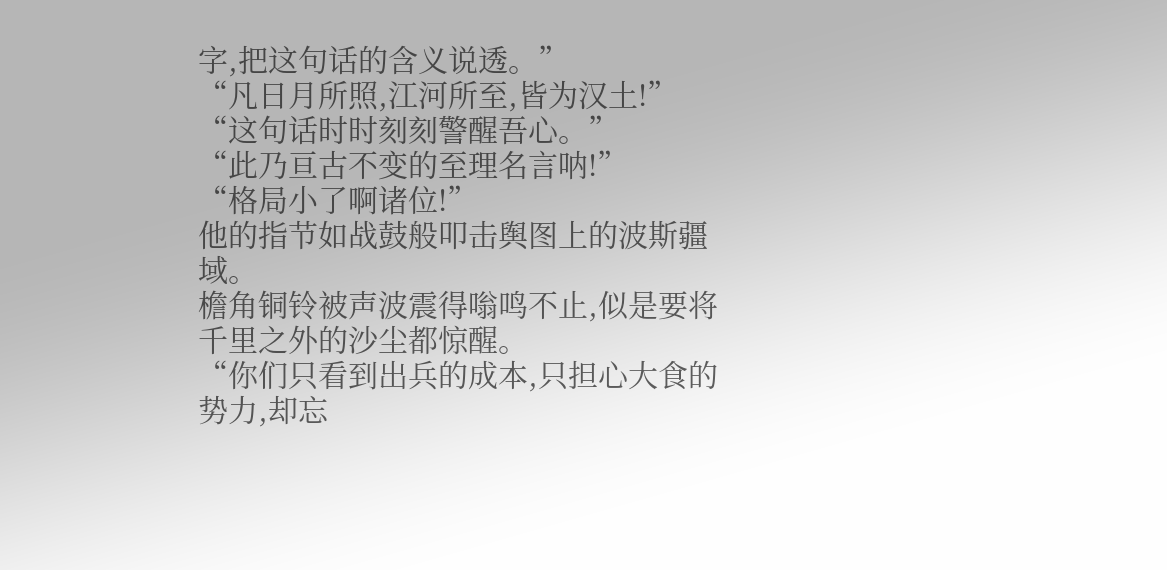字,把这句话的含义说透。”
“凡日月所照,江河所至,皆为汉土!”
“这句话时时刻刻警醒吾心。”
“此乃亘古不变的至理名言呐!”
“格局小了啊诸位!”
他的指节如战鼓般叩击舆图上的波斯疆域。
檐角铜铃被声波震得嗡鸣不止,似是要将千里之外的沙尘都惊醒。
“你们只看到出兵的成本,只担心大食的势力,却忘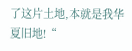了这片土地,本就是我华夏旧地!“